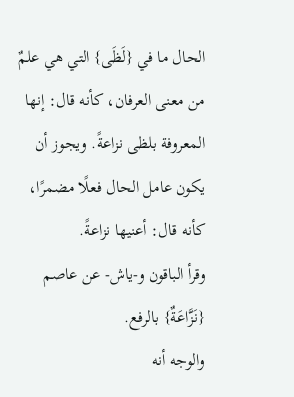الحال ما في {لَظَى} التي هي علمٌ من معنى العرفان، كأنه قال: إنها المعروفة بلظى نزاعةً. ويجوز أن يكون عامل الحال فعلًا مضمرًا، كأنه قال: أعنيها نزاعةً.
وقرأ الباقون و-ياش- عن عاصم {نَزَّاعَةٌ} بالرفع.
والوجه أنه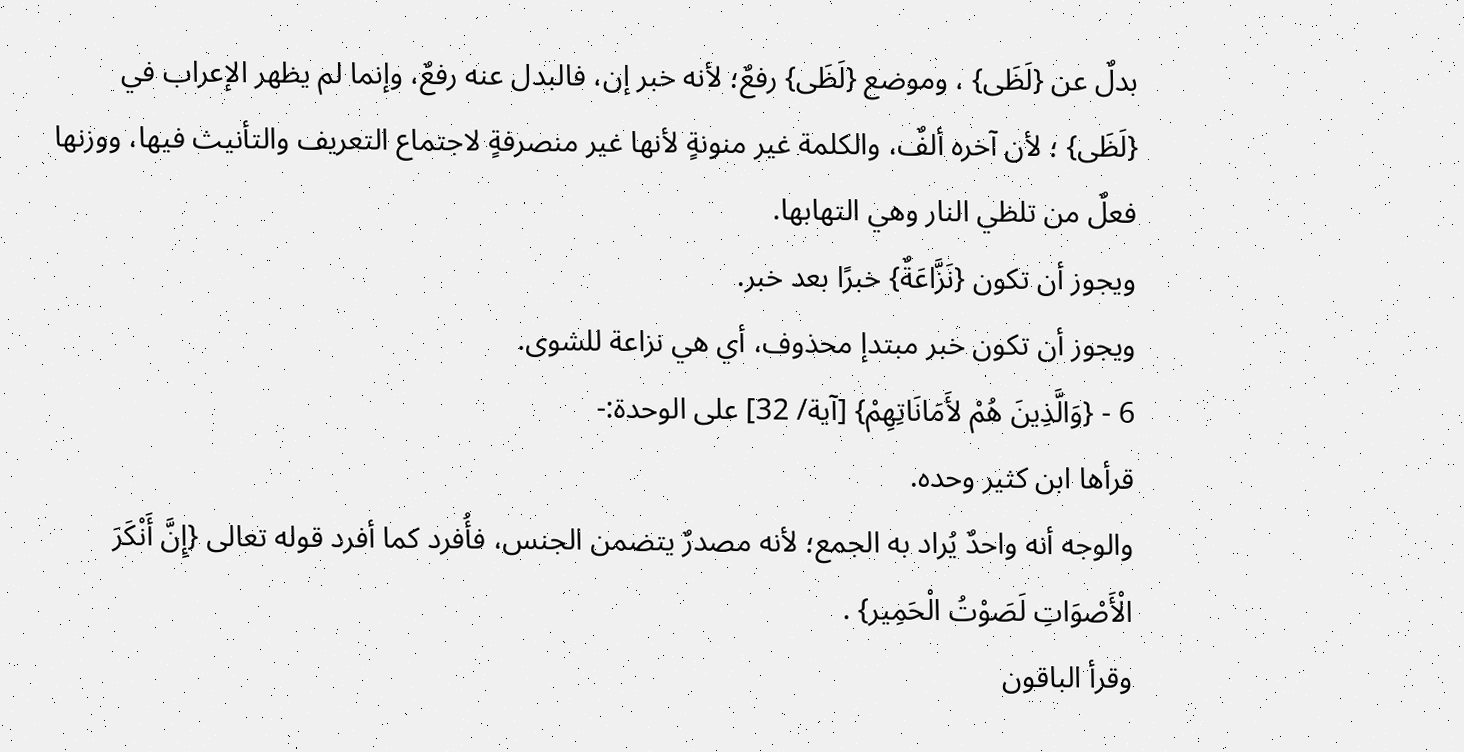بدلٌ عن {لَظَى} ، وموضع {لَظَى} رفعٌ؛ لأنه خبر إن، فالبدل عنه رفعٌ، وإنما لم يظهر الإعراب في {لَظَى} ؛ لأن آخره ألفٌ، والكلمة غير منونةٍ لأنها غير منصرفةٍ لاجتماع التعريف والتأنيث فيها، ووزنها فعلٌ من تلظي النار وهي التهابها.
ويجوز أن تكون {نَزَّاعَةٌ} خبرًا بعد خبر.
ويجوز أن تكون خبر مبتدإ محذوف، أي هي نزاعة للشوى.
6 - {وَالَّذِينَ هُمْ لأَمَانَاتِهِمْ} [آية/ 32] على الوحدة:-
قرأها ابن كثير وحده.
والوجه أنه واحدٌ يُراد به الجمع؛ لأنه مصدرٌ يتضمن الجنس، فأُفرد كما أفرد قوله تعالى {إِنَّ أَنْكَرَ الْأَصْوَاتِ لَصَوْتُ الْحَمِير} .
وقرأ الباقون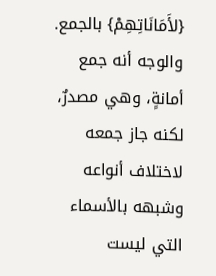{لأَمَانَاتِهِمْ} بالجمع.
والوجه أنه جمع أمانةٍ، وهي مصدرٌ، لكنه جاز جمعه لاختلاف أنواعه وشبهه بالأسماء التي ليست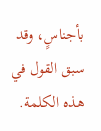بأجناسٍ، وقد سبق القول في هذه الكلمة.